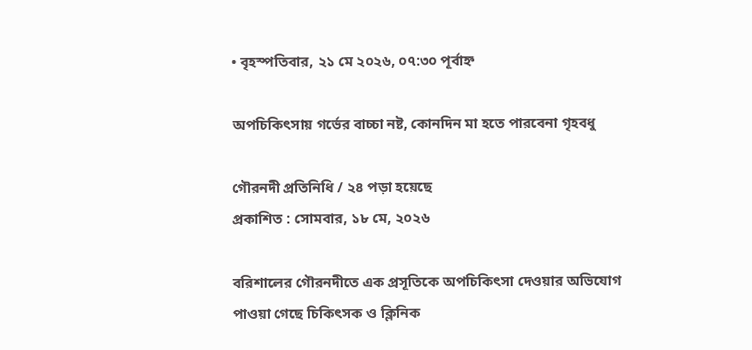• বৃহস্পতিবার, ২১ মে ২০২৬, ০৭:৩০ পূর্বাহ্ন

অপচিকিৎসায় গর্ভের বাচ্চা নষ্ট, কোনদিন মা হতে পারবেনা গৃহবধু

গৌরনদী প্রতিনিধি / ২৪ পড়া হয়েছে
প্রকাশিত : সোমবার, ১৮ মে, ২০২৬

বরিশালের গৌরনদীতে এক প্রসূতিকে অপচিকিৎসা দেওয়ার অভিযোগ পাওয়া গেছে চিকিৎসক ও ক্লিনিক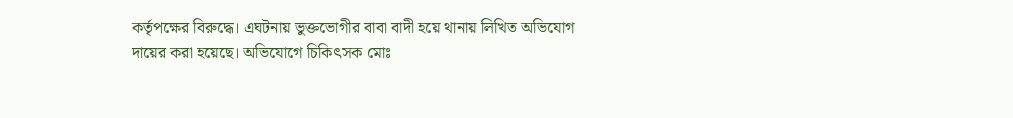কর্তৃপক্ষের বিরুদ্ধে। এঘটনায় ভুক্তভোগীর বাবা বাদী হয়ে থানায় লিখিত অভিযোগ দায়ের করা হয়েছে। অভিযোগে চিকিৎসক মোঃ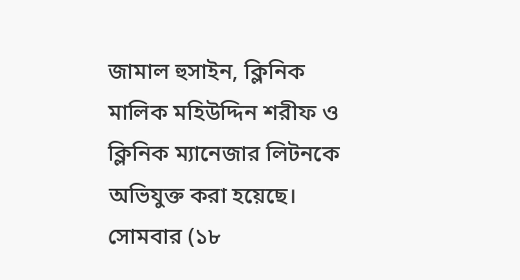জামাল হুসাইন, ক্লিনিক মালিক মহিউদ্দিন শরীফ ও ক্লিনিক ম্যানেজার লিটনকে অভিযুক্ত করা হয়েছে।
সোমবার (১৮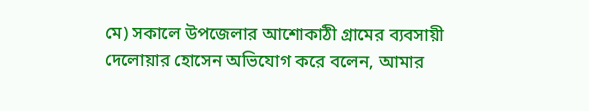মে) সকালে উপজেলার আশোকাঠী গ্রামের ব্যবসায়ী দেলোয়ার হোসেন অভিযোগ করে বলেন, আমার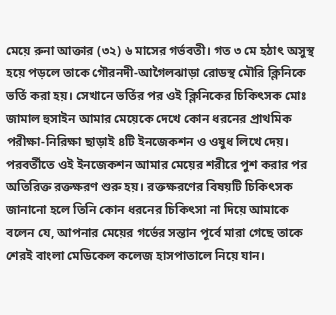মেয়ে রুনা আক্তার (৩২) ৬ মাসের গর্ভবতী। গত ৩ মে হঠাৎ অসুস্থ হয়ে পড়লে তাকে গৌরনদী-আগৈলঝাড়া রোডস্থ মৌরি ক্লিনিকে ভর্তি করা হয়। সেখানে ভর্তির পর ওই ক্লিনিকের চিকিৎসক মোঃ জামাল হুসাইন আমার মেয়েকে দেখে কোন ধরনের প্রাথমিক পরীক্ষা-নিরিক্ষা ছাড়াই ৪টি ইনজেকশন ও ওষুধ লিখে দেয়। পরবর্তীতে ওই ইনজেকশন আমার মেয়ের শরীরে পুশ করার পর অতিরিক্ত রক্তক্ষরণ শুরু হয়। রক্তক্ষরণের বিষয়টি চিকিৎসক জানানো হলে তিনি কোন ধরনের চিকিৎসা না দিয়ে আমাকে বলেন যে, আপনার মেয়ের গর্ভের সন্তান পূর্বে মারা গেছে তাকে শেরই বাংলা মেডিকেল কলেজ হাসপাতালে নিয়ে যান।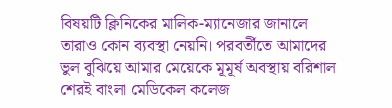বিষয়টি ক্লিনিকের মালিক-ম্যানেজার জানালে তারাও কোন ব্যবস্থা নেয়নি। পরবর্তীতে আমাদের ভুল বুঝিয়ে আমার মেয়েকে মূমূর্ষ অবস্থায় বরিশাল শেরই বাংলা মেডিকেল কলেজ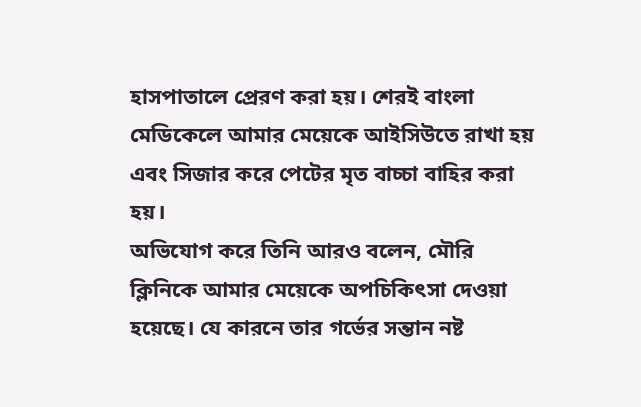হাসপাতালে প্রেরণ করা হয়। শেরই বাংলা মেডিকেলে আমার মেয়েকে আইসিউতে রাখা হয় এবং সিজার করে পেটের মৃত বাচ্চা বাহির করা হয়।
অভিযোগ করে তিনি আরও বলেন, মৌরি ক্লিনিকে আমার মেয়েকে অপচিকিৎসা দেওয়া হয়েছে। যে কারনে তার গর্ভের সন্তান নষ্ট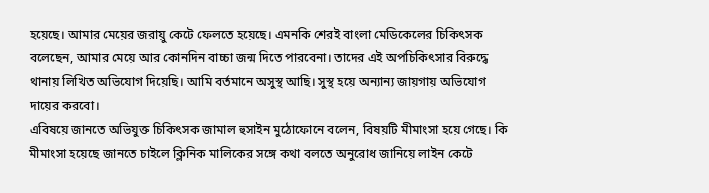হয়েছে। আমার মেয়ের জরায়ু কেটে ফেলতে হয়েছে। এমনকি শেরই বাংলা মেডিকেলের চিকিৎসক বলেছেন, আমার মেয়ে আর কোনদিন বাচ্চা জন্ম দিতে পারবেনা। তাদের এই অপচিকিৎসার বিরুদ্ধে থানায় লিখিত অভিযোগ দিয়েছি। আমি বর্তমানে অসুস্থ আছি। সুস্থ হয়ে অন্যান্য জায়গায় অভিযোগ দায়ের করবো।
এবিষয়ে জানতে অভিযুক্ত চিকিৎসক জামাল হুসাইন মুঠোফোনে বলেন, বিষয়টি মীমাংসা হয়ে গেছে। কি মীমাংসা হয়েছে জানতে চাইলে ক্লিনিক মালিকের সঙ্গে কথা বলতে অনুরোধ জানিয়ে লাইন কেটে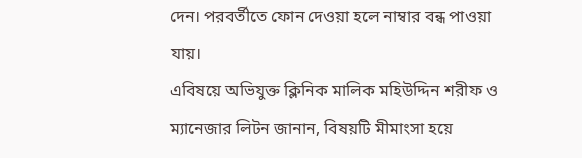দেন। পরবর্তীতে ফোন দেওয়া হলে নাম্বার বন্ধ পাওয়া যায়।
এবিষয়ে অভিযুক্ত ক্লিনিক মালিক মহিউদ্দিন শরীফ ও ম্যানেজার লিটন জানান, বিষয়টি মীমাংসা হয়ে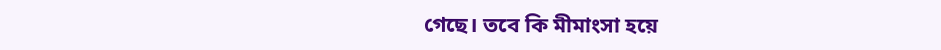গেছে। তবে কি মীমাংসা হয়ে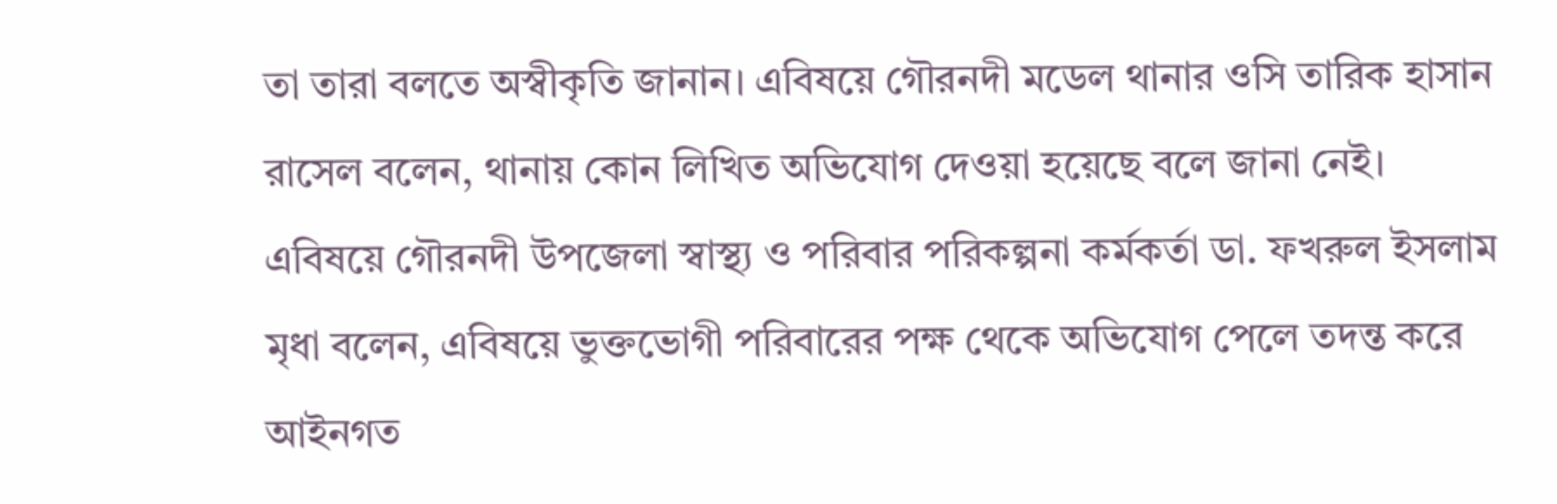তা তারা বলতে অস্বীকৃতি জানান। এবিষয়ে গৌরনদী মডেল থানার ওসি তারিক হাসান রাসেল বলেন, থানায় কোন লিখিত অভিযোগ দেওয়া হয়েছে বলে জানা নেই।
এবিষয়ে গৌরনদী উপজেলা স্বাস্থ্য ও পরিবার পরিকল্পনা কর্মকর্তা ডা. ফখরুল ইসলাম মৃধা বলেন, এবিষয়ে ভুক্তভোগী পরিবারের পক্ষ থেকে অভিযোগ পেলে তদন্ত করে আইনগত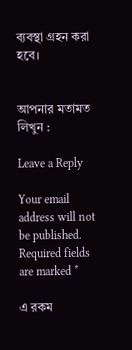ব্যবস্থা গ্রহন করা হবে।


আপনার মতামত লিখুন :

Leave a Reply

Your email address will not be published. Required fields are marked *

এ রকম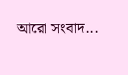আরো সংবাদ...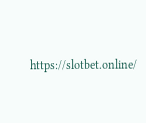https://slotbet.online/